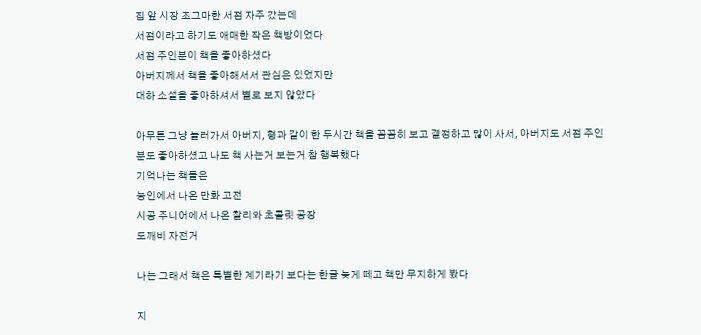집 앞 시장 조그마한 서점 자주 갔는데
서점이라고 하기도 애매한 작은 책방이었다
서점 주인분이 책을 좋아하셨다
아버지께서 책을 좋아해서서 관심은 있었지만
대하 소설을 좋아하셔서 별로 보지 않았다

아무튼 그냥 놀러가서 아버지, 형과 같이 한 두시간 책을 꼼꼼히 보고 결정하고 많이 사서, 아버지도 서점 주인분도 좋아하셨고 나도 책 사는거 보는거 참 행복했다
기억나는 책들은
능인에서 나온 만화 고전
시공 주니어에서 나온 찰리와 초콜릿 공장
도깨비 자전거

나는 그래서 책은 특별한 계기라기 보다는 한글 늦게 떼고 책만 무지하게 봤다

지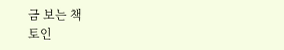금 보는 책
토인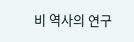비 역사의 연구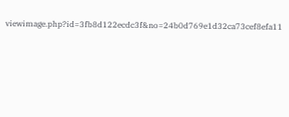viewimage.php?id=3fb8d122ecdc3f&no=24b0d769e1d32ca73cef8efa11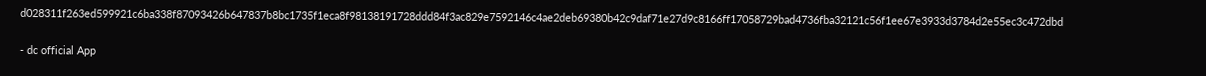d028311f263ed599921c6ba338f87093426b647837b8bc1735f1eca8f98138191728ddd84f3ac829e7592146c4ae2deb69380b42c9daf71e27d9c8166ff17058729bad4736fba32121c56f1ee67e3933d3784d2e55ec3c472dbd

- dc official App